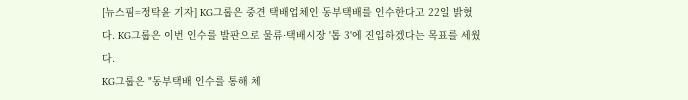[뉴스핌=정탁윤 기자] KG그룹은 중견 택배업체인 동부택배를 인수한다고 22일 밝혔다. KG그룹은 이번 인수를 발판으로 물류·택배시장 '톱 3'에 진입하겠다는 목표를 세웠다.
KG그룹은 "동부택배 인수를 통해 체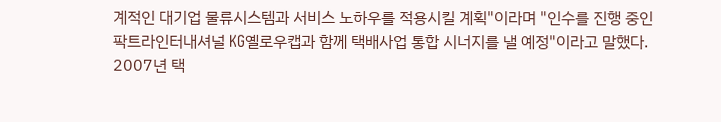계적인 대기업 물류시스템과 서비스 노하우를 적용시킬 계획"이라며 "인수를 진행 중인 팍트라인터내셔널 KG옐로우캡과 함께 택배사업 통합 시너지를 낼 예정"이라고 말했다.
2007년 택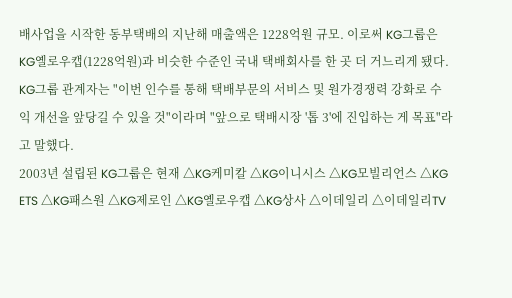배사업을 시작한 동부택배의 지난해 매출액은 1228억원 규모. 이로써 KG그룹은 KG옐로우캡(1228억원)과 비슷한 수준인 국내 택배회사를 한 곳 더 거느리게 됐다.
KG그룹 관계자는 "이번 인수를 통해 택배부문의 서비스 및 원가경쟁력 강화로 수익 개선을 앞당길 수 있을 것"이라며 "앞으로 택배시장 '톱 3'에 진입하는 게 목표"라고 말했다.
2003년 설립된 KG그룹은 현재 △KG케미칼 △KG이니시스 △KG모빌리언스 △KG ETS △KG패스원 △KG제로인 △KG옐로우캡 △KG상사 △이데일리 △이데일리TV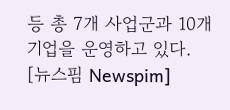등 총 7개 사업군과 10개 기업을 운영하고 있다.
[뉴스핌 Newspim]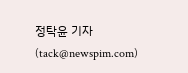정탁윤 기자 (tack@newspim.com)